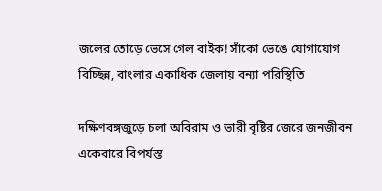জলের তোড়ে ভেসে গেল বাইক! সাঁকো ভেঙে যোগাযোগ বিচ্ছিন্ন, বাংলার একাধিক জেলায় বন্যা পরিস্থিতি

দক্ষিণবঙ্গজুড়ে চলা অবিরাম ও ভারী বৃষ্টির জেরে জনজীবন একেবারে বিপর্যস্ত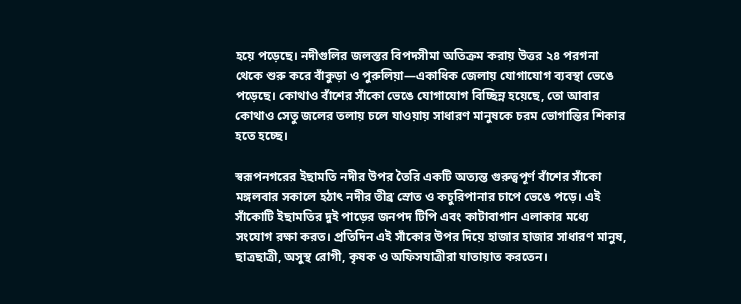হয়ে পড়েছে। নদীগুলির জলস্তর বিপদসীমা অতিক্রম করায় উত্তর ২৪ পরগনা থেকে শুরু করে বাঁকুড়া ও পুরুলিয়া—একাধিক জেলায় যোগাযোগ ব্যবস্থা ভেঙে পড়েছে। কোথাও বাঁশের সাঁকো ভেঙে যোগাযোগ বিচ্ছিন্ন হয়েছে, তো আবার কোথাও সেতু জলের তলায় চলে যাওয়ায় সাধারণ মানুষকে চরম ভোগান্তির শিকার হতে হচ্ছে।

স্বরূপনগরের ইছামতি নদীর উপর তৈরি একটি অত্যন্ত গুরুত্বপূর্ণ বাঁশের সাঁকো মঙ্গলবার সকালে হঠাৎ নদীর তীব্র স্রোত ও কচুরিপানার চাপে ভেঙে পড়ে। এই সাঁকোটি ইছামতির দুই পাড়ের জনপদ টিপি এবং কাটাবাগান এলাকার মধ্যে সংযোগ রক্ষা করত। প্রতিদিন এই সাঁকোর উপর দিয়ে হাজার হাজার সাধারণ মানুষ, ছাত্রছাত্রী, অসুস্থ রোগী, কৃষক ও অফিসযাত্রীরা যাতায়াত করতেন।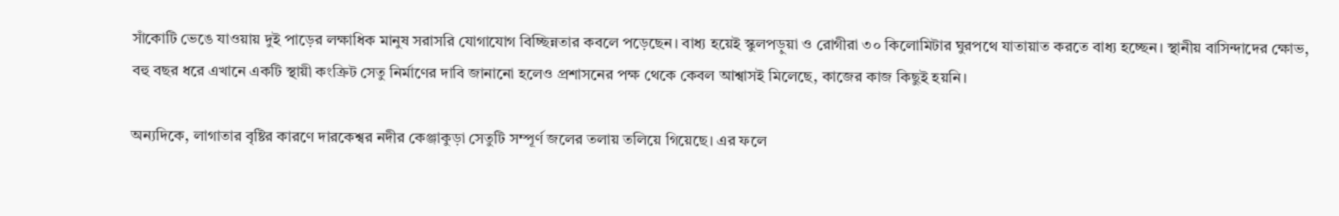সাঁকোটি ভেঙে যাওয়ায় দুই পাড়ের লক্ষাধিক মানুষ সরাসরি যোগাযোগ বিচ্ছিন্নতার কবলে পড়েছেন। বাধ্য হয়েই স্কুলপড়ুয়া ও রোগীরা ৩০ কিলোমিটার ঘুরপথে যাতায়াত করতে বাধ্য হচ্ছেন। স্থানীয় বাসিন্দাদের ক্ষোভ, বহু বছর ধরে এখানে একটি স্থায়ী কংক্রিট সেতু নির্মাণের দাবি জানানো হলেও প্রশাসনের পক্ষ থেকে কেবল আশ্বাসই মিলেছে, কাজের কাজ কিছুই হয়নি।

অন্যদিকে, লাগাতার বৃষ্টির কারণে দারকেশ্বর নদীর কেঞ্জাকুড়া সেতুটি সম্পূর্ণ জলের তলায় তলিয়ে গিয়েছে। এর ফলে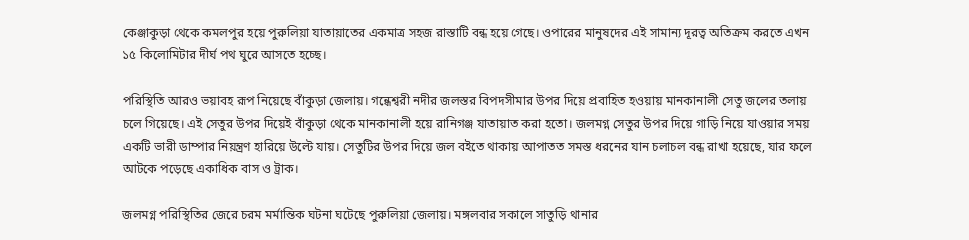কেঞ্জাকুড়া থেকে কমলপুর হয়ে পুরুলিয়া যাতায়াতের একমাত্র সহজ রাস্তাটি বন্ধ হয়ে গেছে। ওপারের মানুষদের এই সামান্য দূরত্ব অতিক্রম করতে এখন ১৫ কিলোমিটার দীর্ঘ পথ ঘুরে আসতে হচ্ছে।

পরিস্থিতি আরও ভয়াবহ রূপ নিয়েছে বাঁকুড়া জেলায়। গন্ধেশ্বরী নদীর জলস্তর বিপদসীমার উপর দিয়ে প্রবাহিত হওয়ায় মানকানালী সেতু জলের তলায় চলে গিয়েছে। এই সেতুর উপর দিয়েই বাঁকুড়া থেকে মানকানালী হয়ে রানিগঞ্জ যাতায়াত করা হতো। জলমগ্ন সেতুর উপর দিয়ে গাড়ি নিয়ে যাওয়ার সময় একটি ভারী ডাম্পার নিয়ন্ত্রণ হারিয়ে উল্টে যায়। সেতুটির উপর দিয়ে জল বইতে থাকায় আপাতত সমস্ত ধরনের যান চলাচল বন্ধ রাখা হয়েছে, যার ফলে আটকে পড়েছে একাধিক বাস ও ট্রাক।

জলমগ্ন পরিস্থিতির জেরে চরম মর্মান্তিক ঘটনা ঘটেছে পুরুলিয়া জেলায়। মঙ্গলবার সকালে সাতুড়ি থানার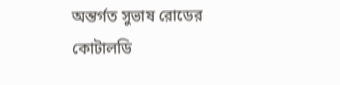অন্তর্গত সুভাষ রোডের কোটালডি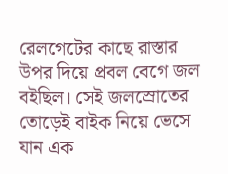রেলগেটের কাছে রাস্তার উপর দিয়ে প্রবল বেগে জল বইছিল। সেই জলস্রোতের তোড়েই বাইক নিয়ে ভেসে যান এক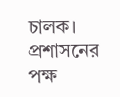চালক। প্রশাসনের পক্ষ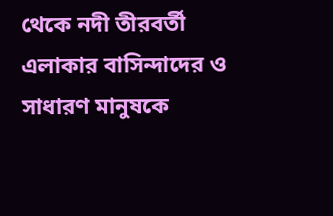থেকে নদী তীরবর্তী এলাকার বাসিন্দাদের ও সাধারণ মানুষকে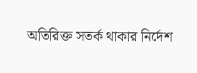অতিরিক্ত সতর্ক থাকার নির্দেশ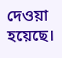দেওয়া হয়েছে।